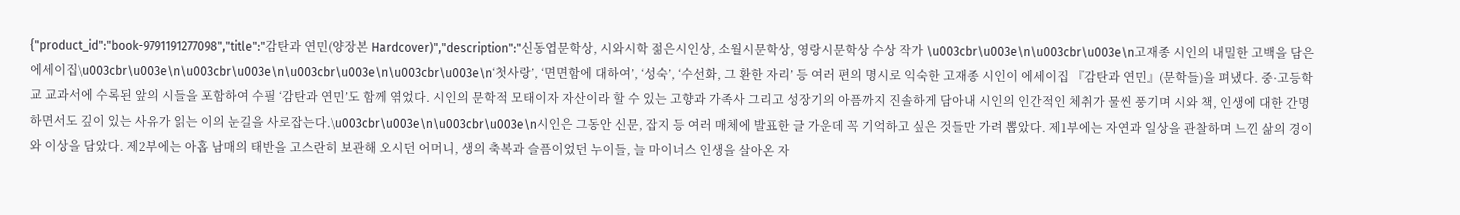{"product_id":"book-9791191277098","title":"감탄과 연민(양장본 Hardcover)","description":"신동엽문학상, 시와시학 젊은시인상, 소월시문학상, 영랑시문학상 수상 작가 \u003cbr\u003e\n\u003cbr\u003e\n고재종 시인의 내밀한 고백을 담은 에세이집\u003cbr\u003e\n\u003cbr\u003e\n\u003cbr\u003e\n\u003cbr\u003e\n‘첫사랑’, ‘면면함에 대하여’, ‘성숙’, ‘수선화, 그 환한 자리’ 등 여러 편의 명시로 익숙한 고재종 시인이 에세이집 『감탄과 연민』(문학들)을 펴냈다. 중·고등학교 교과서에 수록된 앞의 시들을 포함하여 수필 ‘감탄과 연민’도 함께 엮었다. 시인의 문학적 모태이자 자산이라 할 수 있는 고향과 가족사 그리고 성장기의 아픔까지 진솔하게 담아내 시인의 인간적인 체취가 물씬 풍기며 시와 책, 인생에 대한 간명하면서도 깊이 있는 사유가 읽는 이의 눈길을 사로잡는다.\u003cbr\u003e\n\u003cbr\u003e\n시인은 그동안 신문, 잡지 등 여러 매체에 발표한 글 가운데 꼭 기억하고 싶은 것들만 가려 뽑았다. 제1부에는 자연과 일상을 관찰하며 느낀 삶의 경이와 이상을 담았다. 제2부에는 아홉 남매의 태반을 고스란히 보관해 오시던 어머니, 생의 축복과 슬픔이었던 누이들, 늘 마이너스 인생을 살아온 자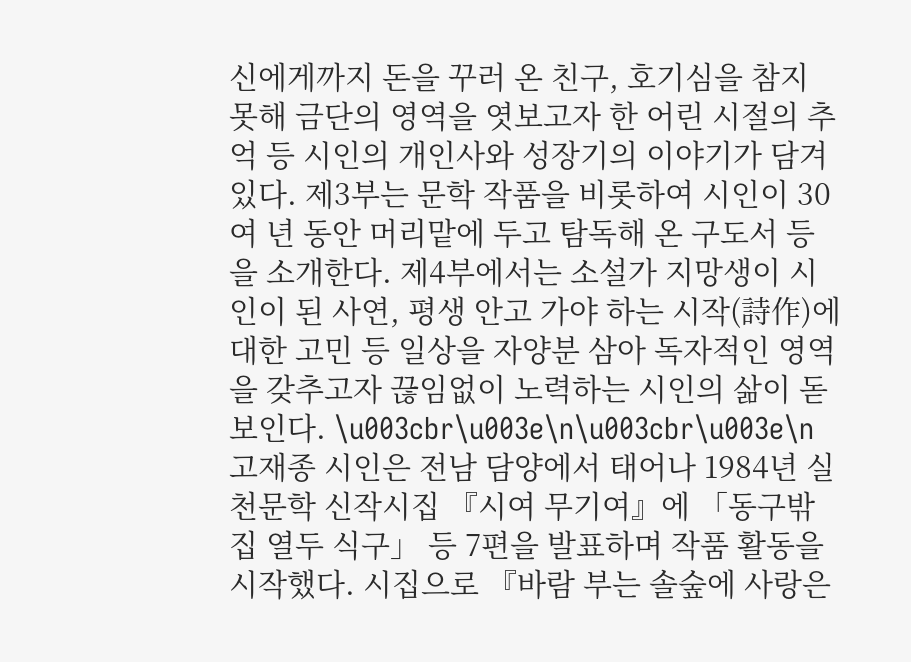신에게까지 돈을 꾸러 온 친구, 호기심을 참지 못해 금단의 영역을 엿보고자 한 어린 시절의 추억 등 시인의 개인사와 성장기의 이야기가 담겨 있다. 제3부는 문학 작품을 비롯하여 시인이 30여 년 동안 머리맡에 두고 탐독해 온 구도서 등을 소개한다. 제4부에서는 소설가 지망생이 시인이 된 사연, 평생 안고 가야 하는 시작(詩作)에 대한 고민 등 일상을 자양분 삼아 독자적인 영역을 갖추고자 끊임없이 노력하는 시인의 삶이 돋보인다. \u003cbr\u003e\n\u003cbr\u003e\n고재종 시인은 전남 담양에서 태어나 1984년 실천문학 신작시집 『시여 무기여』에 「동구밖집 열두 식구」 등 7편을 발표하며 작품 활동을 시작했다. 시집으로 『바람 부는 솔숲에 사랑은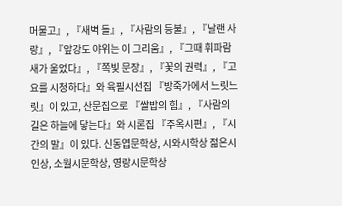머물고』, 『새벽 들』, 『사람의 등불』, 『날랜 사랑』, 『앞강도 야위는 이 그리움』, 『그때 휘파람새가 울었다』, 『쪽빛 문장』, 『꽃의 권력』, 『고요를 시청하다』와 육필시선집 『방죽가에서 느릿느릿』이 있고, 산문집으로 『쌀밥의 힘』, 『사람의 길은 하늘에 닿는다』와 시론집 『주옥시편』, 『시간의 말』이 있다. 신동엽문학상, 시와시학상 젊은시인상, 소월시문학상, 영랑시문학상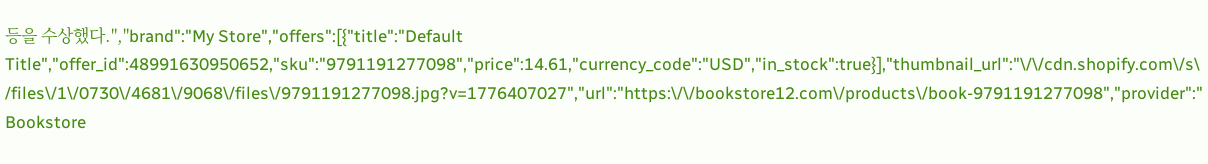등을 수상했다.","brand":"My Store","offers":[{"title":"Default Title","offer_id":48991630950652,"sku":"9791191277098","price":14.61,"currency_code":"USD","in_stock":true}],"thumbnail_url":"\/\/cdn.shopify.com\/s\/files\/1\/0730\/4681\/9068\/files\/9791191277098.jpg?v=1776407027","url":"https:\/\/bookstore12.com\/products\/book-9791191277098","provider":"Bookstore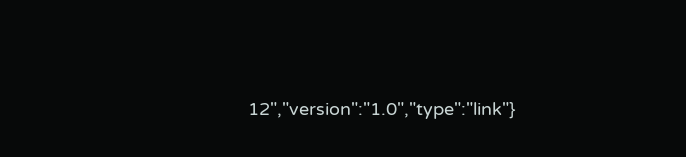12","version":"1.0","type":"link"}